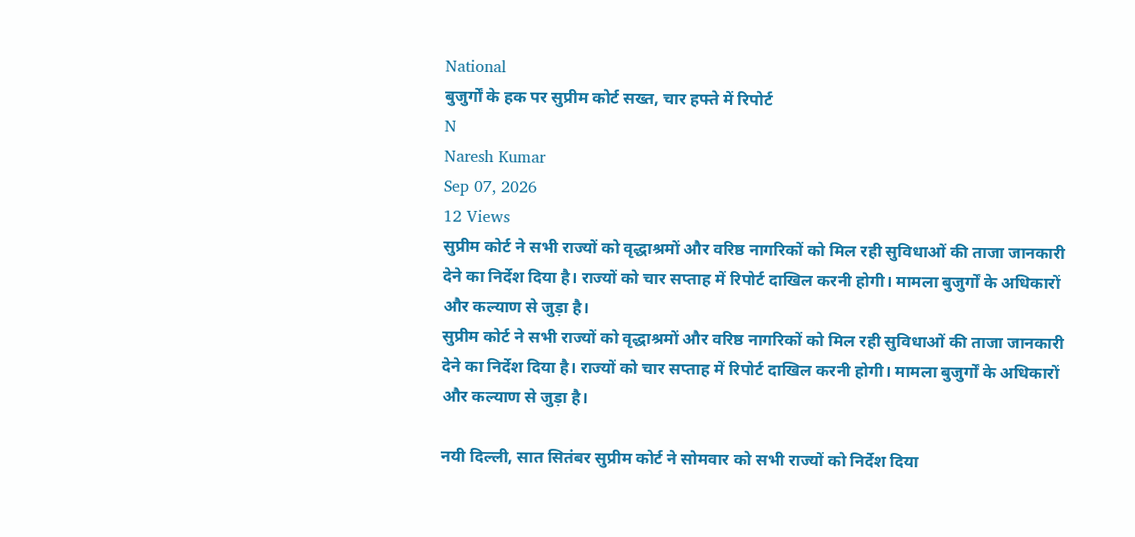National
बुजुर्गों के हक पर सुप्रीम कोर्ट सख्त, चार हफ्ते में रिपोर्ट
N
Naresh Kumar
Sep 07, 2026
12 Views
सुप्रीम कोर्ट ने सभी राज्यों को वृद्धाश्रमों और वरिष्ठ नागरिकों को मिल रही सुविधाओं की ताजा जानकारी देने का निर्देश दिया है। राज्यों को चार सप्ताह में रिपोर्ट दाखिल करनी होगी। मामला बुजुर्गों के अधिकारों और कल्याण से जुड़ा है।
सुप्रीम कोर्ट ने सभी राज्यों को वृद्धाश्रमों और वरिष्ठ नागरिकों को मिल रही सुविधाओं की ताजा जानकारी देने का निर्देश दिया है। राज्यों को चार सप्ताह में रिपोर्ट दाखिल करनी होगी। मामला बुजुर्गों के अधिकारों और कल्याण से जुड़ा है।

नयी दिल्ली, सात सितंबर सुप्रीम कोर्ट ने सोमवार को सभी राज्यों को निर्देश दिया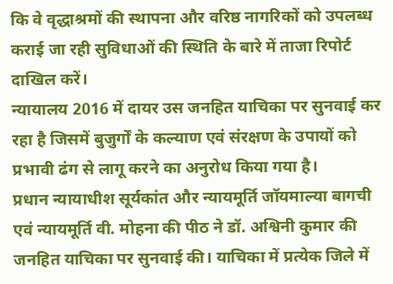कि वे वृद्धाश्रमों की स्थापना और वरिष्ठ नागरिकों को उपलब्ध कराई जा रही सुविधाओं की स्थिति के बारे में ताजा रिपोर्ट दाखिल करें।
न्यायालय 2016 में दायर उस जनहित याचिका पर सुनवाई कर रहा है जिसमें बुजुर्गों के कल्याण एवं संरक्षण के उपायों को प्रभावी ढंग से लागू करने का अनुरोध किया गया है।
प्रधान न्यायाधीश सूर्यकांत और न्यायमूर्ति जॉयमाल्या बागची एवं न्यायमूर्ति वी. मोहना की पीठ ने डॉ. अश्विनी कुमार की जनहित याचिका पर सुनवाई की। याचिका में प्रत्येक जिले में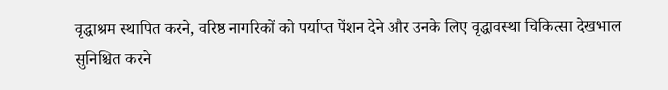वृद्धाश्रम स्थापित करने, वरिष्ठ नागरिकों को पर्याप्त पेंशन देने और उनके लिए वृद्धावस्था चिकित्सा देखभाल सुनिश्चित करने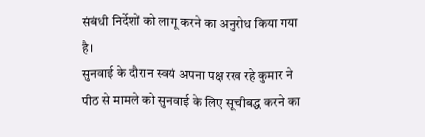संबंधी निर्देशों को लागू करने का अनुरोध किया गया है।
सुनवाई के दौरान स्वयं अपना पक्ष रख रहे कुमार ने पीठ से मामले को सुनवाई के लिए सूचीबद्ध करने का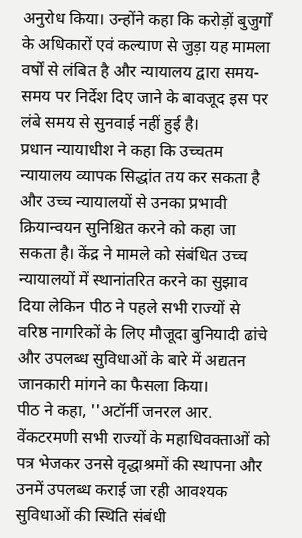अनुरोध किया। उन्होंने कहा कि करोड़ों बुजुर्गों के अधिकारों एवं कल्याण से जुड़ा यह मामला वर्षों से लंबित है और न्यायालय द्वारा समय-समय पर निर्देश दिए जाने के बावजूद इस पर लंबे समय से सुनवाई नहीं हुई है।
प्रधान न्यायाधीश ने कहा कि उच्चतम न्यायालय व्यापक सिद्धांत तय कर सकता है और उच्च न्यायालयों से उनका प्रभावी क्रियान्वयन सुनिश्चित करने को कहा जा सकता है। केंद्र ने मामले को संबंधित उच्च न्यायालयों में स्थानांतरित करने का सुझाव दिया लेकिन पीठ ने पहले सभी राज्यों से वरिष्ठ नागरिकों के लिए मौजूदा बुनियादी ढांचे और उपलब्ध सुविधाओं के बारे में अद्यतन जानकारी मांगने का फैसला किया।
पीठ ने कहा, ''अटॉर्नी जनरल आर. वेंकटरमणी सभी राज्यों के महाधिवक्ताओं को पत्र भेजकर उनसे वृद्धाश्रमों की स्थापना और उनमें उपलब्ध कराई जा रही आवश्यक सुविधाओं की स्थिति संबंधी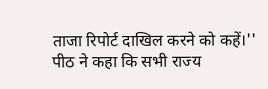ताजा रिपोर्ट दाखिल करने को कहें।''
पीठ ने कहा कि सभी राज्य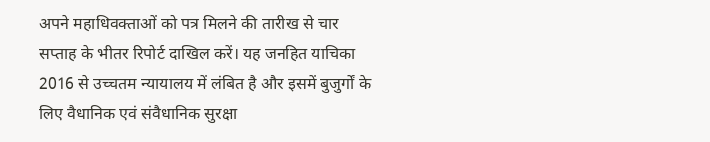अपने महाधिवक्ताओं को पत्र मिलने की तारीख से चार सप्ताह के भीतर रिपोर्ट दाखिल करें। यह जनहित याचिका 2016 से उच्चतम न्यायालय में लंबित है और इसमें बुजुर्गों के लिए वैधानिक एवं संवैधानिक सुरक्षा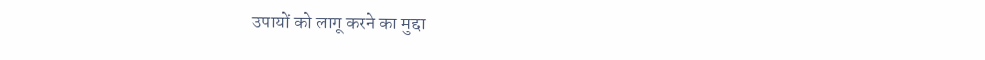उपायों को लागू करने का मुद्दा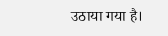उठाया गया है।